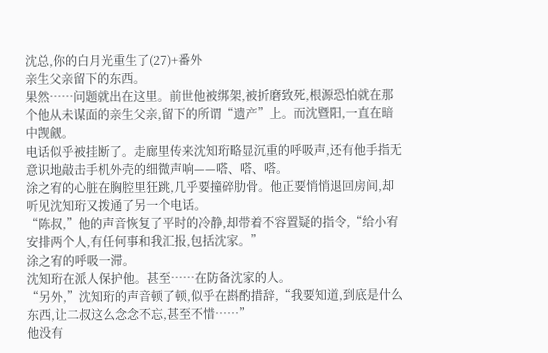沈总,你的白月光重生了(27)+番外
亲生父亲留下的东西。
果然……问题就出在这里。前世他被绑架,被折磨致死,根源恐怕就在那个他从未谋面的亲生父亲,留下的所谓“遗产”上。而沈暨阳,一直在暗中觊觎。
电话似乎被挂断了。走廊里传来沈知珩略显沉重的呼吸声,还有他手指无意识地敲击手机外壳的细微声响——嗒、嗒、嗒。
涂之宥的心脏在胸腔里狂跳,几乎要撞碎肋骨。他正要悄悄退回房间,却听见沈知珩又拨通了另一个电话。
“陈叔,”他的声音恢复了平时的冷静,却带着不容置疑的指令,“给小宥安排两个人,有任何事和我汇报,包括沈家。”
涂之宥的呼吸一滞。
沈知珩在派人保护他。甚至……在防备沈家的人。
“另外,”沈知珩的声音顿了顿,似乎在斟酌措辞,“我要知道,到底是什么东西,让二叔这么念念不忘,甚至不惜……”
他没有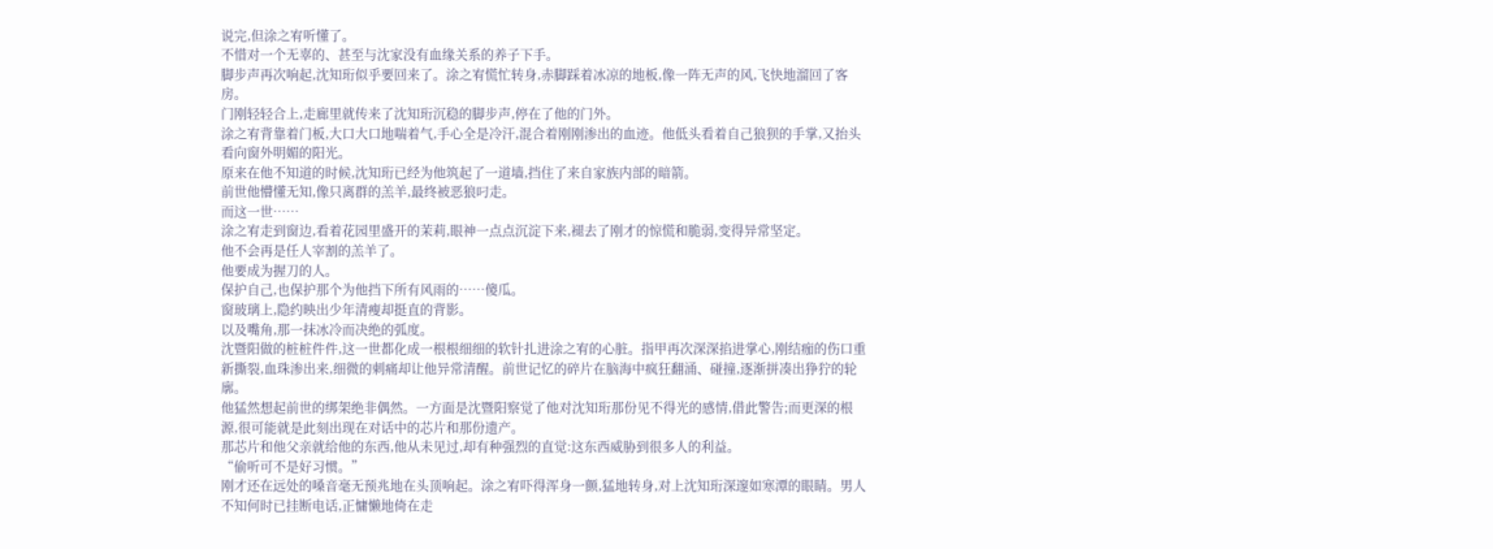说完,但涂之宥听懂了。
不惜对一个无辜的、甚至与沈家没有血缘关系的养子下手。
脚步声再次响起,沈知珩似乎要回来了。涂之宥慌忙转身,赤脚踩着冰凉的地板,像一阵无声的风,飞快地溜回了客房。
门刚轻轻合上,走廊里就传来了沈知珩沉稳的脚步声,停在了他的门外。
涂之宥背靠着门板,大口大口地喘着气,手心全是冷汗,混合着刚刚渗出的血迹。他低头看着自己狼狈的手掌,又抬头看向窗外明媚的阳光。
原来在他不知道的时候,沈知珩已经为他筑起了一道墙,挡住了来自家族内部的暗箭。
前世他懵懂无知,像只离群的羔羊,最终被恶狼叼走。
而这一世……
涂之宥走到窗边,看着花园里盛开的茉莉,眼神一点点沉淀下来,褪去了刚才的惊慌和脆弱,变得异常坚定。
他不会再是任人宰割的羔羊了。
他要成为握刀的人。
保护自己,也保护那个为他挡下所有风雨的……傻瓜。
窗玻璃上,隐约映出少年清瘦却挺直的背影。
以及嘴角,那一抹冰冷而决绝的弧度。
沈暨阳做的桩桩件件,这一世都化成一根根细细的软针扎进涂之宥的心脏。指甲再次深深掐进掌心,刚结痂的伤口重新撕裂,血珠渗出来,细微的刺痛却让他异常清醒。前世记忆的碎片在脑海中疯狂翻涌、碰撞,逐渐拼凑出狰狞的轮廓。
他猛然想起前世的绑架绝非偶然。一方面是沈暨阳察觉了他对沈知珩那份见不得光的感情,借此警告;而更深的根源,很可能就是此刻出现在对话中的芯片和那份遗产。
那芯片和他父亲就给他的东西,他从未见过,却有种强烈的直觉:这东西威胁到很多人的利益。
“偷听可不是好习惯。”
刚才还在远处的嗓音毫无预兆地在头顶响起。涂之宥吓得浑身一颤,猛地转身,对上沈知珩深邃如寒潭的眼睛。男人不知何时已挂断电话,正慵懒地倚在走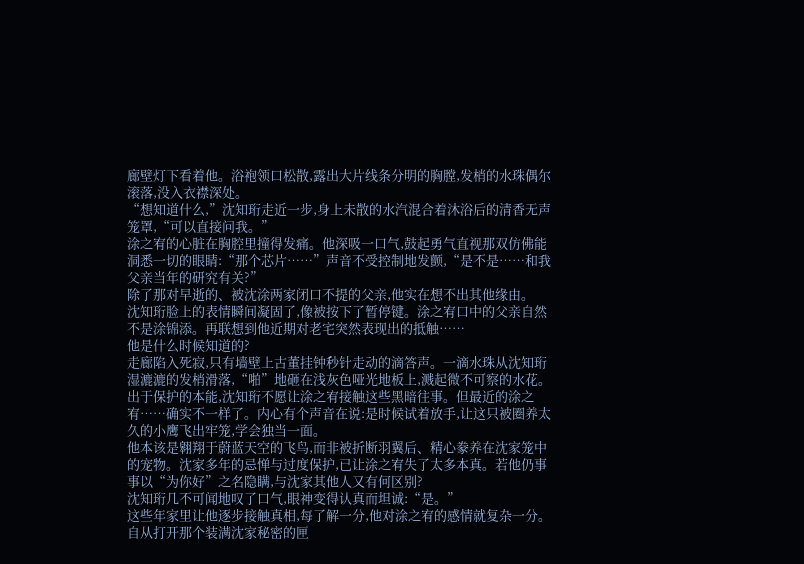廊壁灯下看着他。浴袍领口松散,露出大片线条分明的胸膛,发梢的水珠偶尔滚落,没入衣襟深处。
“想知道什么,”沈知珩走近一步,身上未散的水汽混合着沐浴后的清香无声笼罩,“可以直接问我。”
涂之宥的心脏在胸腔里撞得发痛。他深吸一口气,鼓起勇气直视那双仿佛能洞悉一切的眼睛:“那个芯片……”声音不受控制地发颤,“是不是……和我父亲当年的研究有关?”
除了那对早逝的、被沈涂两家闭口不提的父亲,他实在想不出其他缘由。
沈知珩脸上的表情瞬间凝固了,像被按下了暂停键。涂之宥口中的父亲自然不是涂锦添。再联想到他近期对老宅突然表现出的抵触……
他是什么时候知道的?
走廊陷入死寂,只有墙壁上古董挂钟秒针走动的滴答声。一滴水珠从沈知珩湿漉漉的发梢滑落,“啪”地砸在浅灰色哑光地板上,溅起微不可察的水花。
出于保护的本能,沈知珩不愿让涂之宥接触这些黑暗往事。但最近的涂之宥……确实不一样了。内心有个声音在说:是时候试着放手,让这只被圈养太久的小鹰飞出牢笼,学会独当一面。
他本该是翱翔于蔚蓝天空的飞鸟,而非被折断羽翼后、精心豢养在沈家笼中的宠物。沈家多年的忌惮与过度保护,已让涂之宥失了太多本真。若他仍事事以“为你好”之名隐瞒,与沈家其他人又有何区别?
沈知珩几不可闻地叹了口气,眼神变得认真而坦诚:“是。”
这些年家里让他逐步接触真相,每了解一分,他对涂之宥的感情就复杂一分。自从打开那个装满沈家秘密的匣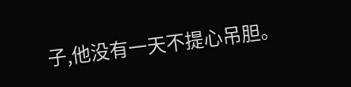子,他没有一天不提心吊胆。